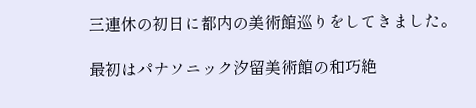三連休の初日に都内の美術館巡りをしてきました。

最初はパナソニック汐留美術館の和巧絶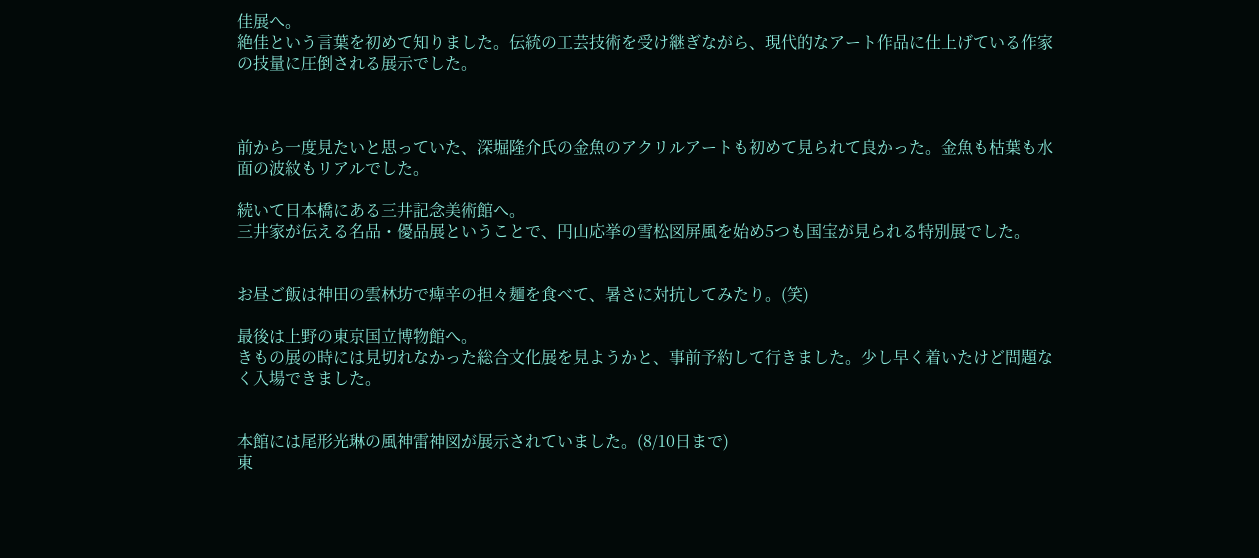佳展へ。
絶佳という言葉を初めて知りました。伝統の工芸技術を受け継ぎながら、現代的なアート作品に仕上げている作家の技量に圧倒される展示でした。



前から一度見たいと思っていた、深堀隆介氏の金魚のアクリルアートも初めて見られて良かった。金魚も枯葉も水面の波紋もリアルでした。

続いて日本橋にある三井記念美術館へ。
三井家が伝える名品・優品展ということで、円山応挙の雪松図屏風を始め5つも国宝が見られる特別展でした。


お昼ご飯は神田の雲林坊で痺辛の担々麺を食べて、暑さに対抗してみたり。(笑)

最後は上野の東京国立博物館へ。
きもの展の時には見切れなかった総合文化展を見ようかと、事前予約して行きました。少し早く着いたけど問題なく入場できました。


本館には尾形光琳の風神雷神図が展示されていました。(8/10日まで)
東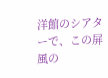洋館のシアターで、この屏風の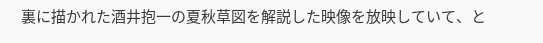裏に描かれた酒井抱一の夏秋草図を解説した映像を放映していて、と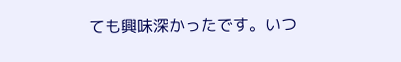ても興味深かったです。いつ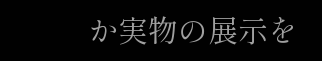か実物の展示を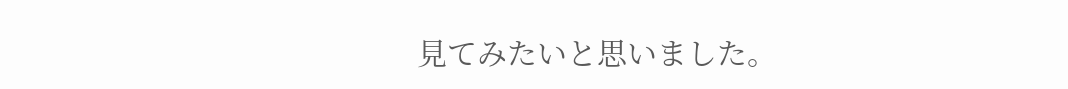見てみたいと思いました。